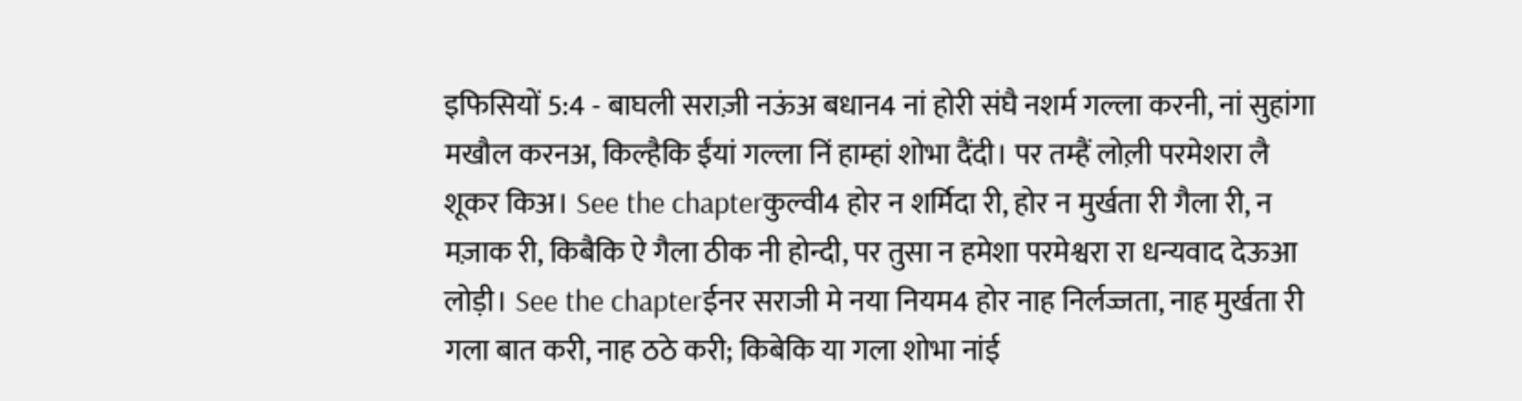इफिसियों 5:4 - बाघली सराज़ी नऊंअ बधान4 नां होरी संघै नशर्म गल्ला करनी, नां सुहांगा मखौल करनअ, किल्हैकि ईंयां गल्ला निं हाम्हां शोभा दैंदी। पर तम्हैं लोल़ी परमेशरा लै शूकर किअ। See the chapterकुल्वी4 होर न शर्मिदा री, होर न मुर्खता री गैला री, न मज़ाक री, किबैकि ऐ गैला ठीक नी होन्दी, पर तुसा न हमेशा परमेश्वरा रा धन्यवाद देऊआ लोड़ी। See the chapterईनर सराजी मे नया नियम4 होर नाह निर्लज्जता, नाह मुर्खता री गला बात करी, नाह ठठे करी; किबेकि या गला शोभा नांई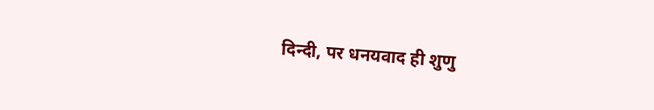दिन्दी, पर धनयवाद ही शुणु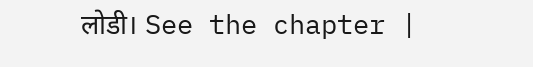लोडी। See the chapter |